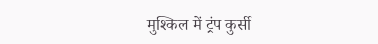मुश्किल में ट्रंप कुर्सी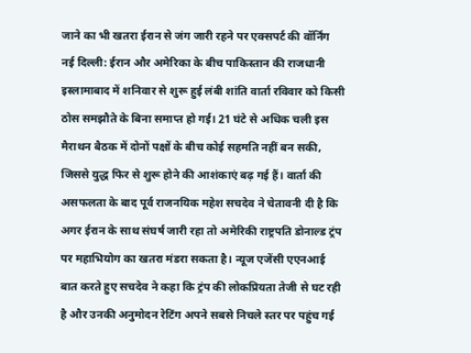जाने का भी खतरा ईरान से जंग जारी रहने पर एक्सपर्ट की वॉर्निंग
नई दिल्ली: ईरान और अमेरिका के बीच पाकिस्तान की राजधानी इस्लामाबाद में शनिवार से शुरू हुई लंबी शांति वार्ता रविवार को किसी ठोस समझौते के बिना समाप्त हो गई। 21 घंटे से अधिक चली इस मैराथन बैठक में दोनों पक्षों के बीच कोई सहमति नहीं बन सकी, जिससे युद्ध फिर से शुरू होने की आशंकाएं बढ़ गई हैं। वार्ता की असफलता के बाद पूर्व राजनयिक महेश सचदेव ने चेतावनी दी है कि अगर ईरान के साथ संघर्ष जारी रहा तो अमेरिकी राष्ट्रपति डोनाल्ड ट्रंप पर महाभियोग का खतरा मंडरा सकता है। न्यूज एजेंसी एएनआई बात करते हुए सचदेव ने कहा कि ट्रंप की लोकप्रियता तेजी से घट रही है और उनकी अनुमोदन रेटिंग अपने सबसे निचले स्तर पर पहुंच गई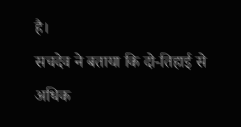है।
सचदेव ने बताया कि दो-तिहाई से अधिक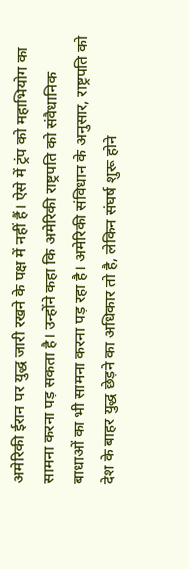अमेरिकी ईरान पर युद्ध जारी रखने के पक्ष में नहीं हैं। ऐसे में ट्रंप को महाभियोग का सामना करना पड़ सकता है। उन्होंने कहा कि अमेरिकी राष्ट्रपति को संवैधानिक बाधाओं का भी सामना करना पड़ रहा है। अमेरिकी संविधान के अनुसार, राष्ट्रपति को देश के बाहर युद्ध छेड़ने का अधिकार तो है, लेकिन संघर्ष शुरू होने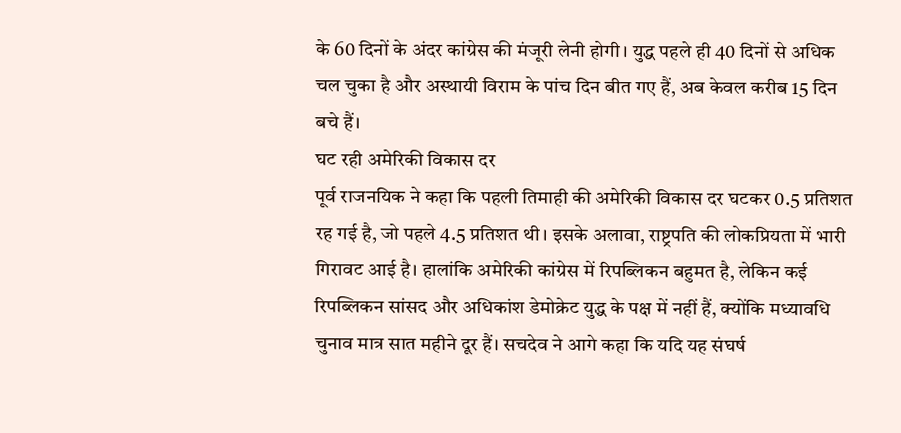के 60 दिनों के अंदर कांग्रेस की मंजूरी लेनी होगी। युद्ध पहले ही 40 दिनों से अधिक चल चुका है और अस्थायी विराम के पांच दिन बीत गए हैं, अब केवल करीब 15 दिन बचे हैं।
घट रही अमेरिकी विकास दर
पूर्व राजनयिक ने कहा कि पहली तिमाही की अमेरिकी विकास दर घटकर 0.5 प्रतिशत रह गई है, जो पहले 4.5 प्रतिशत थी। इसके अलावा, राष्ट्रपति की लोकप्रियता में भारी गिरावट आई है। हालांकि अमेरिकी कांग्रेस में रिपब्लिकन बहुमत है, लेकिन कई रिपब्लिकन सांसद और अधिकांश डेमोक्रेट युद्ध के पक्ष में नहीं हैं, क्योंकि मध्यावधि चुनाव मात्र सात महीने दूर हैं। सचदेव ने आगे कहा कि यदि यह संघर्ष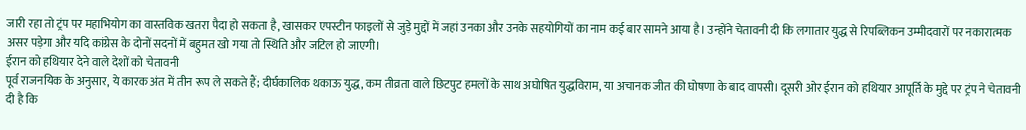जारी रहा तो ट्रंप पर महाभियोग का वास्तविक खतरा पैदा हो सकता है, खासकर एपस्टीन फाइलों से जुड़े मुद्दों में जहां उनका और उनके सहयोगियों का नाम कई बार सामने आया है। उन्होंने चेतावनी दी कि लगातार युद्ध से रिपब्लिकन उम्मीदवारों पर नकारात्मक असर पड़ेगा और यदि कांग्रेस के दोनों सदनों में बहुमत खो गया तो स्थिति और जटिल हो जाएगी।
ईरान को हथियार देने वाले देशों को चेतावनी
पूर्व राजनयिक के अनुसार, ये कारक अंत में तीन रूप ले सकते हैं; दीर्घकालिक थकाऊ युद्ध, कम तीव्रता वाले छिटपुट हमलों के साथ अघोषित युद्धविराम, या अचानक जीत की घोषणा के बाद वापसी। दूसरी ओर ईरान को हथियार आपूर्ति के मुद्दे पर ट्रंप ने चेतावनी दी है कि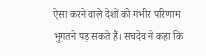ऐसा करने वाले देशों को गंभीर परिणाम भुगतने पड़ सकते हैं। सचदेव ने कहा कि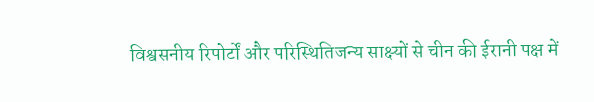विश्वसनीय रिपोर्टों और परिस्थितिजन्य साक्ष्यों से चीन की ईरानी पक्ष में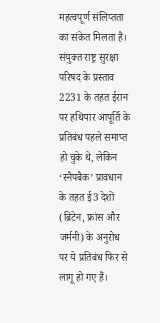महत्वपूर्ण संलिप्तता का संकेत मिलता है। संयुक्त राष्ट्र सुरक्षा परिषद के प्रस्ताव 2231 के तहत ईरान पर हथियार आपूर्ति के प्रतिबंध पहले समाप्त हो चुके थे, लेकिन ‘स्नैपबैक’ प्रावधान के तहत ई3 देशों (ब्रिटेन, फ्रांस और जर्मनी) के अनुरोध पर ये प्रतिबंध फिर से लागू हो गए हैं।